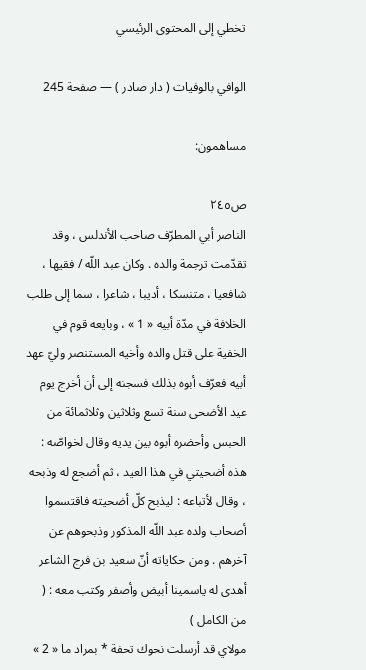تخطي إلى المحتوى الرئيسي

الوافي بالوفيات ( دار صادر ) — صفحة 245

مساهمون:

ص٢٤٥
الناصر أبي المطرّف صاحب الأندلس ، وقد تقدّمت ترجمة والده . وكان عبد اللّه / فقيها ، شافعيا ، متنسكا ، أديبا ، شاعرا ، سما إلى طلب الخلافة في مدّة أبيه « 1 » ، وبايعه قوم في الخفية على قتل والده وأخيه المستنصر وليّ عهد أبيه فعرّف أبوه بذلك فسجنه إلى أن أخرج يوم عيد الأضحى سنة تسع وثلاثين وثلاثمائة من الحبس وأحضره أبوه بين يديه وقال لخواصّه : هذه أضحيتي في هذا العيد ، ثم أضجع له وذبحه ، وقال لأتباعه : ليذبح كلّ أضحيته فاقتسموا أصحاب ولده عبد اللّه المذكور وذبحوهم عن آخرهم . ومن حكاياته أنّ سعيد بن فرج الشاعر أهدى له ياسمينا أبيض وأصفر وكتب معه : ( من الكامل )
مولاي قد أرسلت نحوك تحفة * بمراد ما « 2 »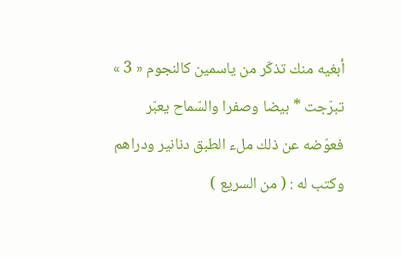أبغيه منك تذكّر من ياسمين كالنجوم « 3 » تبرّجت * بيضا وصفرا والسّماح يعبّر
فعوّضه عن ذلك ملء الطبق دنانير ودراهم وكتب له : ( من السريع )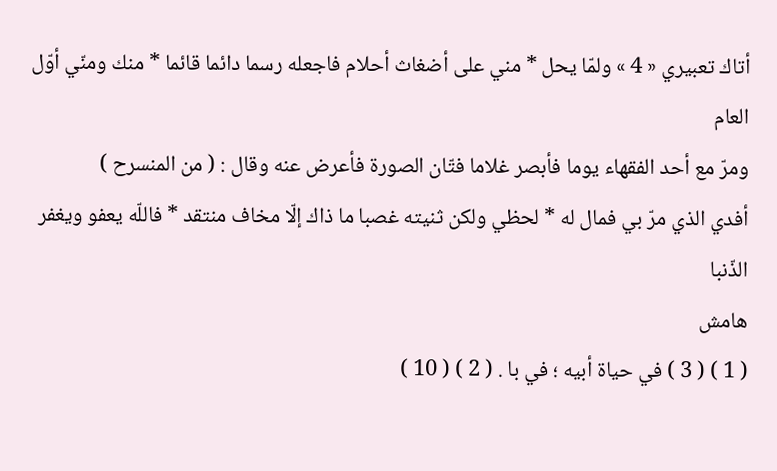أتاك تعبيري « 4 » ولمّا يحل * مني على أضغاث أحلام فاجعله رسما دائما قائما * منك ومنّي أوّل العام
ومرّ مع أحد الفقهاء يوما فأبصر غلاما فتّان الصورة فأعرض عنه وقال : ( من المنسرح )
أفدي الذي مرّ بي فمال له * لحظي ولكن ثنيته غصبا ما ذاك إلّا مخاف منتقد * فاللّه يعفو ويغفر الذّنبا
هامش
( 1 ) ( 3 ) في حياة أبيه ؛ في با . ( 2 ) ( 10 )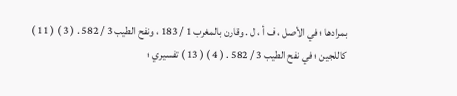بمرادها ؛ في الأصل ، ف أ ، ل . وقارن بالمغرب 1 / 183 ، ونفح الطيب 3 / 582 . ( 3 ) ( 11 ) كاللجين ؛ في نفح الطيب 3 / 582 . ( 4 ) ( 13 ) تفسيري ؛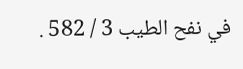في نفح الطيب 3 / 582 .